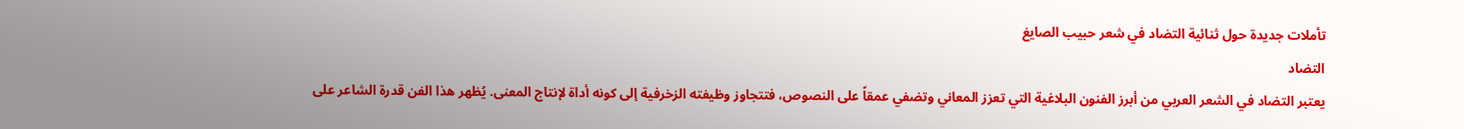تأملات جديدة حول ثنائية التضاد في شعر حبيب الصايغ
التضاد
يعتبر التضاد في الشعر العربي من أبرز الفنون البلاغية التي تعزز المعاني وتضفي عمقاً على النصوص، فتتجاوز وظيفته الزخرفية إلى كونه أداة لإنتاج المعنى. يُظهر هذا الفن قدرة الشاعر على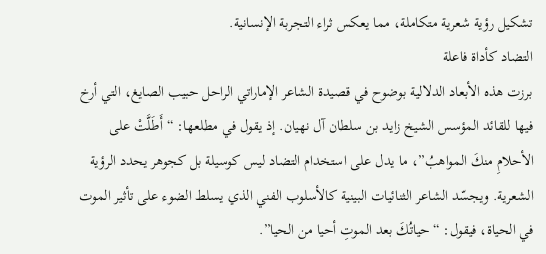تشكيل رؤية شعرية متكاملة، مما يعكس ثراء التجربة الإنسانية.
التضاد كأداة فاعلة
برزت هذه الأبعاد الدلالية بوضوح في قصيدة الشاعر الإماراتي الراحل حبيب الصايغ، التي أرخ فيها للقائد المؤسس الشيخ زايد بن سلطان آل نهيان. إذ يقول في مطلعها: “أَطَلَّتْ على الأحلامِ منكَ المواهبُ”، ما يدل على استخدام التضاد ليس كوسيلة بل كجوهر يحدد الرؤية الشعرية. ويجسّد الشاعر الثنائيات البينية كالأسلوب الفني الذي يسلط الضوء على تأثير الموت في الحياة، فيقول: “حياتُكَ بعد الموتِ أحيا من الحيا”.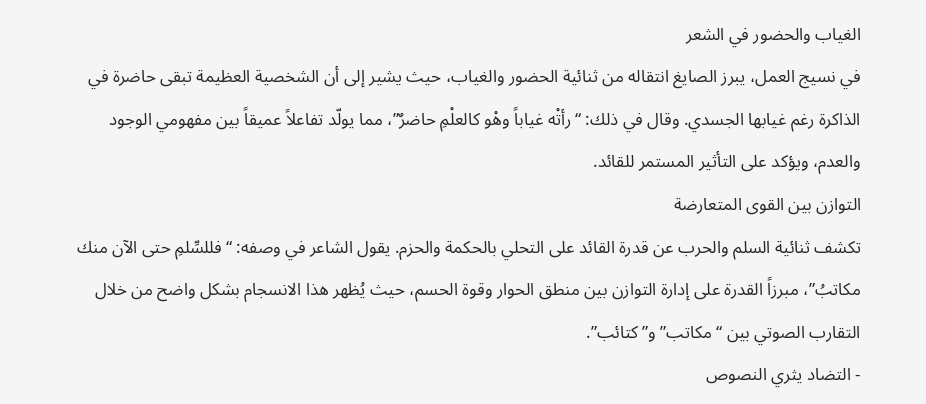الغياب والحضور في الشعر
في نسيج العمل، يبرز الصايغ انتقاله من ثنائية الحضور والغياب، حيث يشير إلى أن الشخصية العظيمة تبقى حاضرة في الذاكرة رغم غيابها الجسدي. وقال في ذلك: “رأتْه غياباً وهْو كالعلْمِ حاضرٌ”، مما يولّد تفاعلاً عميقاً بين مفهومي الوجود والعدم، ويؤكد على التأثير المستمر للقائد.
التوازن بين القوى المتعارضة
تكشف ثنائية السلم والحرب عن قدرة القائد على التحلي بالحكمة والحزم. يقول الشاعر في وصفه: “فللسِّلمِ حتى الآن منك مكاتبُ”، مبرزاً القدرة على إدارة التوازن بين منطق الحوار وقوة الحسم، حيث يُظهر هذا الانسجام بشكل واضح من خلال التقارب الصوتي بين “مكاتب” و”كتائب”.
- التضاد يثري النصوص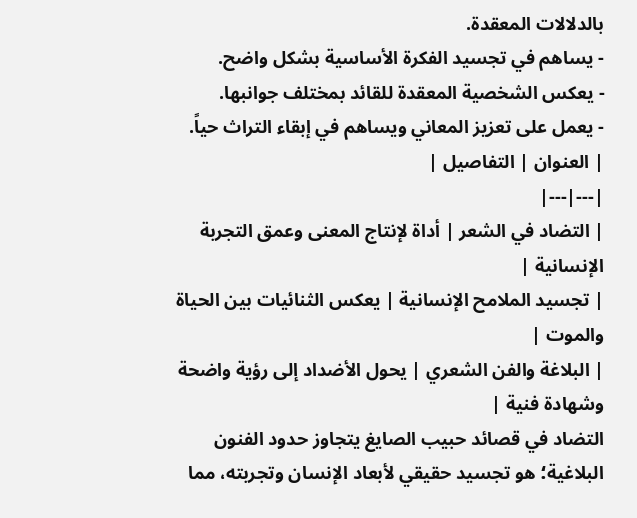بالدلالات المعقدة.
- يساهم في تجسيد الفكرة الأساسية بشكل واضح.
- يعكس الشخصية المعقدة للقائد بمختلف جوانبها.
- يعمل على تعزيز المعاني ويساهم في إبقاء التراث حياً.
| العنوان | التفاصيل |
|---|---|
| التضاد في الشعر | أداة لإنتاج المعنى وعمق التجربة الإنسانية |
| تجسيد الملامح الإنسانية | يعكس الثنائيات بين الحياة والموت |
| البلاغة والفن الشعري | يحول الأضداد إلى رؤية واضحة وشهادة فنية |
التضاد في قصائد حبيب الصايغ يتجاوز حدود الفنون البلاغية؛ هو تجسيد حقيقي لأبعاد الإنسان وتجربته، مما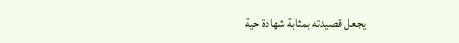يجعل قصيدته بمثابة شهادة حية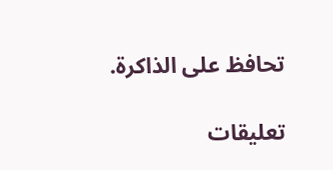تحافظ على الذاكرة.

تعليقات